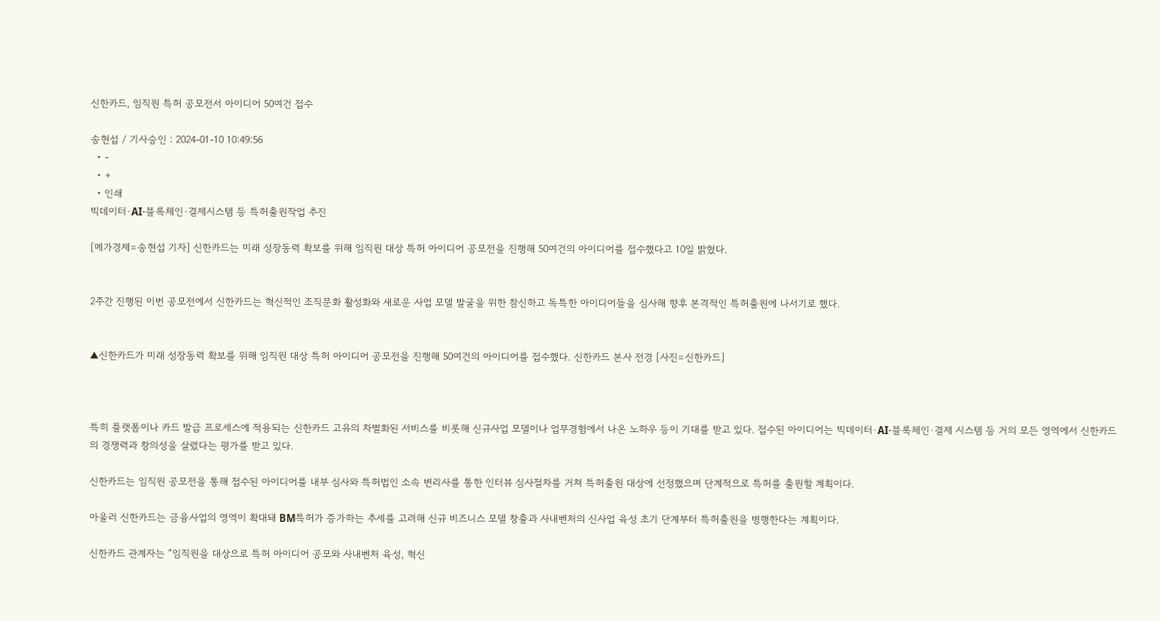신한카드, 임직원 특허 공모전서 아이디어 50여건 접수

송현섭 / 기사승인 : 2024-01-10 10:49:56
  • -
  • +
  • 인쇄
빅데이터·AI·블록체인·결제시스템 등 특허출원작업 추진

[메가경제=송현섭 기자] 신한카드는 미래 성장동력 확보를 위해 임직원 대상 특허 아이디어 공모전을 진행해 50여건의 아이디어를 접수했다고 10일 밝혔다.


2주간 진행된 이번 공모전에서 신한카드는 혁신적인 조직문화 활성화와 새로운 사업 모델 발굴을 위한 참신하고 독특한 아이디어들을 심사해 향후 본격적인 특허출원에 나서기로 했다.


▲신한카드가 미래 성장동력 확보를 위해 임직원 대상 특허 아이디어 공모전을 진행해 50여건의 아이디어를 접수했다. 신한카드 본사 전경 [사진=신한카드]



특히 플랫폼이나 카드 발급 프로세스에 적용되는 신한카드 고유의 차별화된 서비스를 비롯해 신규사업 모델이나 업무경험에서 나온 노하우 등이 기대를 받고 있다. 접수된 아이디어는 빅데이터·AI·블록체인·결제 시스템 등 거의 모든 영역에서 신한카드의 경쟁력과 창의성을 살렸다는 평가를 받고 있다.

신한카드는 임직원 공모전을 통해 접수된 아이디어를 내부 심사와 특허법인 소속 변리사를 통한 인터뷰 심사절차를 거쳐 특허출원 대상에 선정했으며 단계적으로 특허를 출원할 계획이다.

아울러 신한카드는 금융사업의 영역이 확대돼 BM특허가 증가하는 추세를 고려해 신규 비즈니스 모델 창출과 사내벤처의 신사업 육성 초기 단계부터 특허출원을 병행한다는 계획이다.

신한카드 관계자는 “임직원을 대상으로 특허 아이디어 공모와 사내벤처 육성, 혁신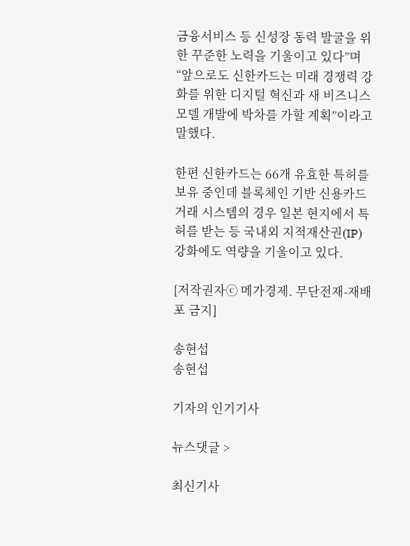금융서비스 등 신성장 동력 발굴을 위한 꾸준한 노력을 기울이고 있다”며 “앞으로도 신한카드는 미래 경쟁력 강화를 위한 디지털 혁신과 새 비즈니스 모델 개발에 박차를 가할 계획”이라고 말했다.

한편 신한카드는 66개 유효한 특허를 보유 중인데 블록체인 기반 신용카드 거래 시스템의 경우 일본 현지에서 특허를 받는 등 국내외 지적재산권(IP) 강화에도 역량을 기울이고 있다.

[저작권자ⓒ 메가경제. 무단전재-재배포 금지]

송현섭
송현섭

기자의 인기기사

뉴스댓글 >

최신기사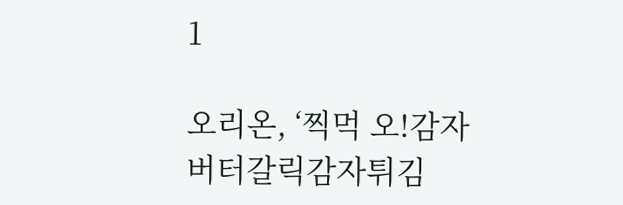1

오리온, ‘찍먹 오!감자 버터갈릭감자튀김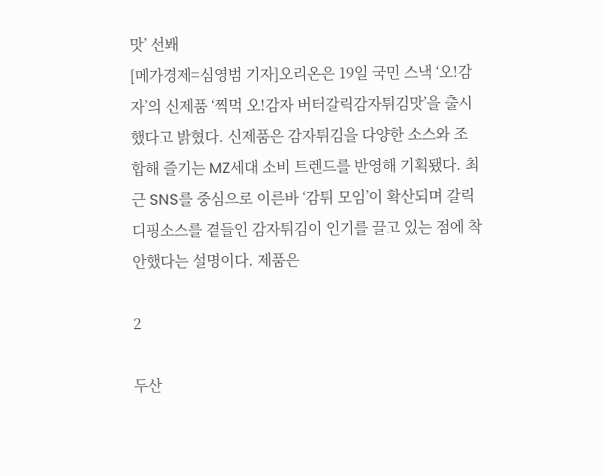맛’ 선봬
[메가경제=심영범 기자]오리온은 19일 국민 스낵 ‘오!감자’의 신제품 ‘찍먹 오!감자 버터갈릭감자튀김맛’을 출시했다고 밝혔다. 신제품은 감자튀김을 다양한 소스와 조합해 즐기는 MZ세대 소비 트렌드를 반영해 기획됐다. 최근 SNS를 중심으로 이른바 ‘감튀 모임’이 확산되며 갈릭디핑소스를 곁들인 감자튀김이 인기를 끌고 있는 점에 착안했다는 설명이다. 제품은

2

두산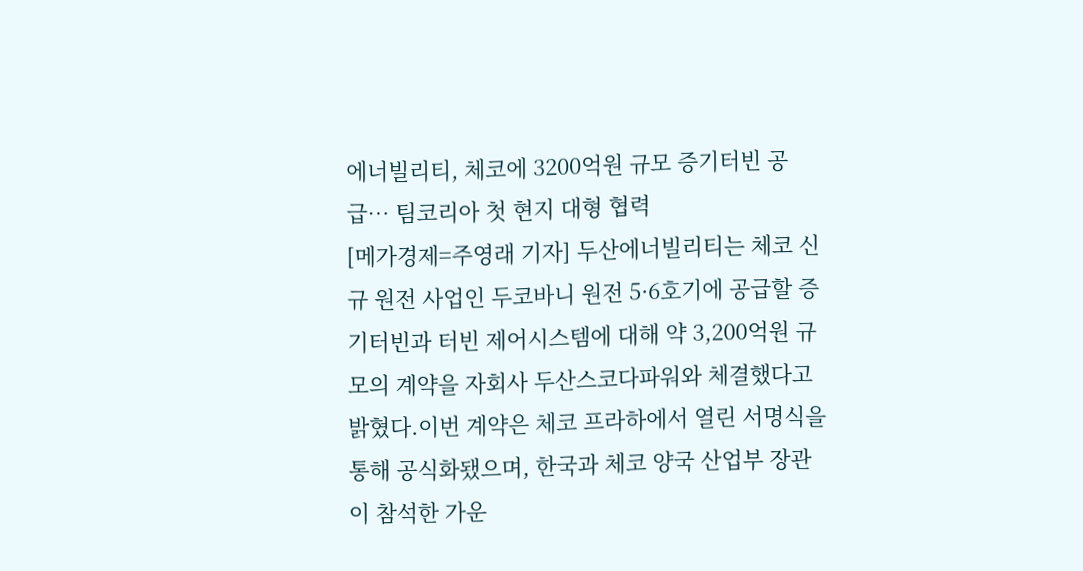에너빌리티, 체코에 3200억원 규모 증기터빈 공급… 팀코리아 첫 현지 대형 협력
[메가경제=주영래 기자] 두산에너빌리티는 체코 신규 원전 사업인 두코바니 원전 5·6호기에 공급할 증기터빈과 터빈 제어시스템에 대해 약 3,200억원 규모의 계약을 자회사 두산스코다파워와 체결했다고 밝혔다.이번 계약은 체코 프라하에서 열린 서명식을 통해 공식화됐으며, 한국과 체코 양국 산업부 장관이 참석한 가운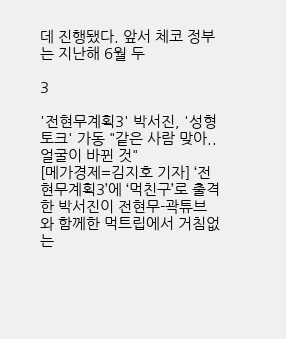데 진행됐다. 앞서 체코 정부는 지난해 6월 두

3

'전현무계획3' 박서진, '성형 토크' 가동 "같은 사람 맞아..얼굴이 바뀐 것"
[메가경제=김지호 기자] ‘전현무계획3’에 ‘먹친구’로 출격한 박서진이 전현무-곽튜브와 함께한 먹트립에서 거침없는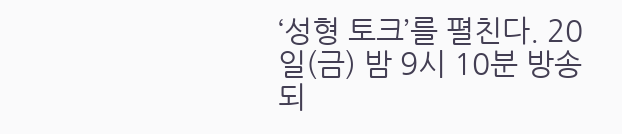‘성형 토크’를 펼친다. 20일(금) 밤 9시 10분 방송되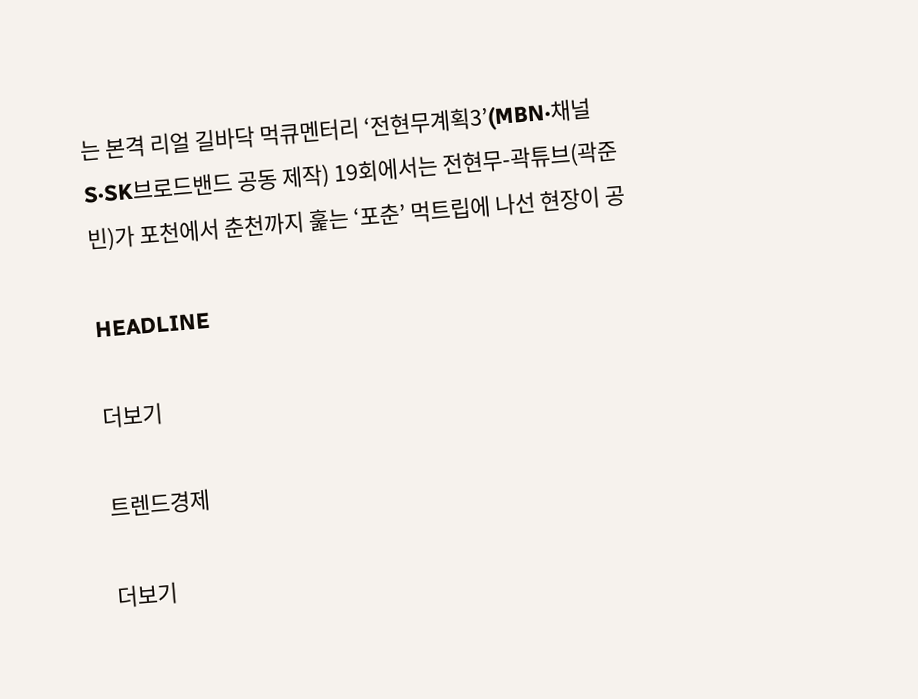는 본격 리얼 길바닥 먹큐멘터리 ‘전현무계획3’(MBN·채널S·SK브로드밴드 공동 제작) 19회에서는 전현무-곽튜브(곽준빈)가 포천에서 춘천까지 훑는 ‘포춘’ 먹트립에 나선 현장이 공

HEADLINE

더보기

트렌드경제

더보기